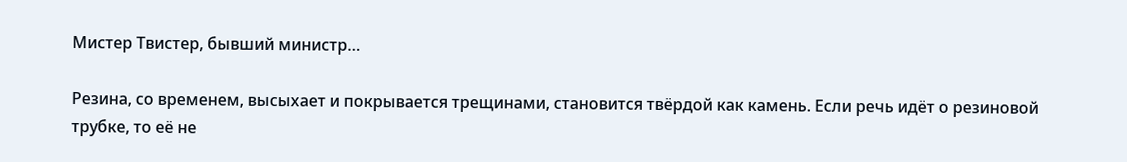Мистер Твистер, бывший министр…

Резина, со временем, высыхает и покрывается трещинами, становится твёрдой как камень. Если речь идёт о резиновой трубке, то её не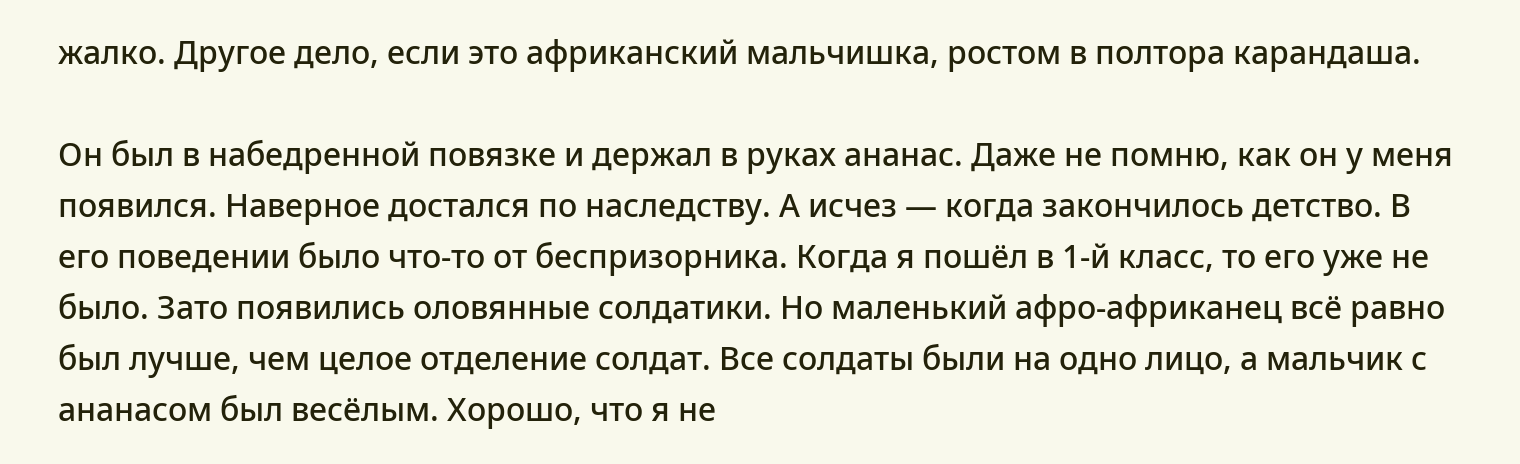жалко. Другое дело, если это африканский мальчишка, ростом в полтора карандаша.

Он был в набедренной повязке и держал в руках ананас. Даже не помню, как он у меня появился. Наверное достался по наследству. А исчез — когда закончилось детство. В его поведении было что-то от беспризорника. Когда я пошёл в 1-й класс, то его уже не было. Зато появились оловянные солдатики. Но маленький афро-африканец всё равно был лучше, чем целое отделение солдат. Все солдаты были на одно лицо, а мальчик с ананасом был весёлым. Хорошо, что я не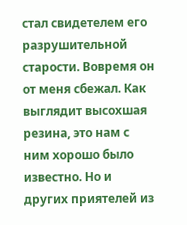стал свидетелем его разрушительной старости. Вовремя он от меня сбежал. Как выглядит высохшая резина, это нам с ним хорошо было известно. Но и других приятелей из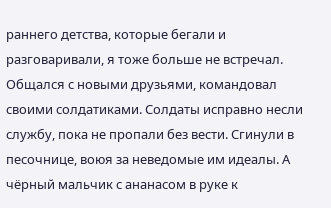раннего детства, которые бегали и разговаривали, я тоже больше не встречал. Общался с новыми друзьями, командовал своими солдатиками. Солдаты исправно несли службу, пока не пропали без вести. Сгинули в песочнице, воюя за неведомые им идеалы. А чёрный мальчик с ананасом в руке к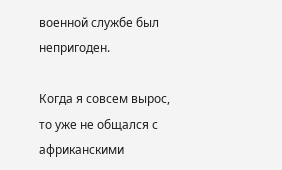военной службе был непригоден.

Когда я совсем вырос, то уже не общался с африканскими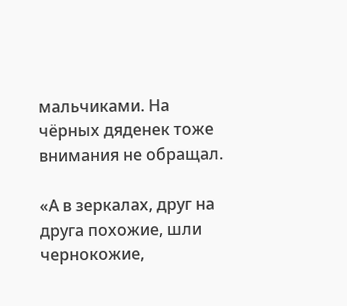мальчиками. На чёрных дяденек тоже внимания не обращал.

«А в зеркалах, друг на друга похожие, шли чернокожие,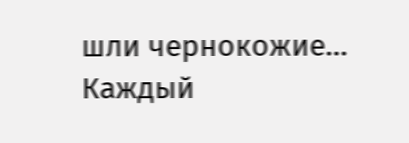шли чернокожие… Каждый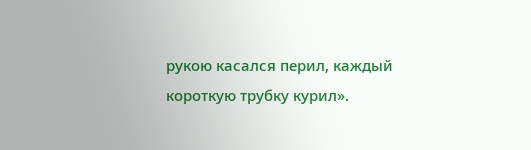рукою касался перил, каждый короткую трубку курил».